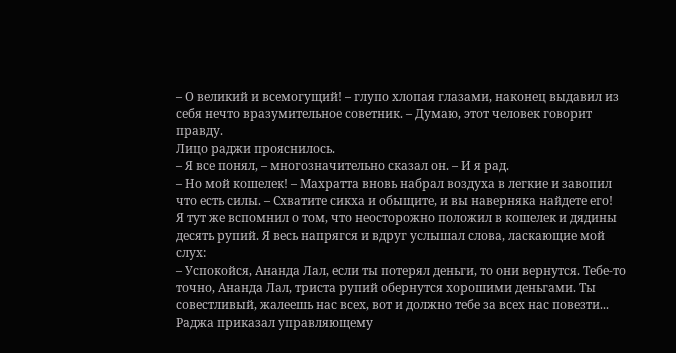– О великий и всемогущий! – глупо хлопая глазами, наконец выдавил из себя нечто вразумительное советник. – Думаю, этот человек говорит правду.
Лицо раджи прояснилось.
– Я все понял, – многозначительно сказал он. – И я рад.
– Но мой кошелек! – Махратта вновь набрал воздуха в легкие и завопил что есть силы. – Схватите сикха и обыщите, и вы наверняка найдете его!
Я тут же вспомнил о том, что неосторожно положил в кошелек и дядины десять рупий. Я весь напрягся и вдруг услышал слова, ласкающие мой слух:
– Успокойся, Ананда Лал, если ты потерял деньги, то они вернутся. Тебе-то точно, Ананда Лал, триста рупий обернутся хорошими деньгами. Ты совестливый, жалеешь нас всех, вот и должно тебе за всех нас повезти...
Раджа приказал управляющему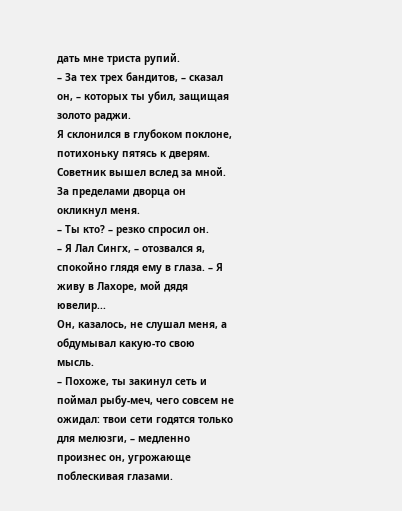дать мне триста рупий.
– За тех трех бандитов, – сказал он, – которых ты убил, защищая золото раджи.
Я склонился в глубоком поклоне, потихоньку пятясь к дверям.
Советник вышел вслед за мной. За пределами дворца он окликнул меня.
– Ты кто? – резко спросил он.
– Я Лал Сингх, – отозвался я, спокойно глядя ему в глаза. – Я живу в Лахоре, мой дядя ювелир...
Он, казалось, не слушал меня, а обдумывал какую-то свою мысль.
– Похоже, ты закинул сеть и поймал рыбу-меч, чего совсем не ожидал: твои сети годятся только для мелюзги, – медленно произнес он, угрожающе поблескивая глазами.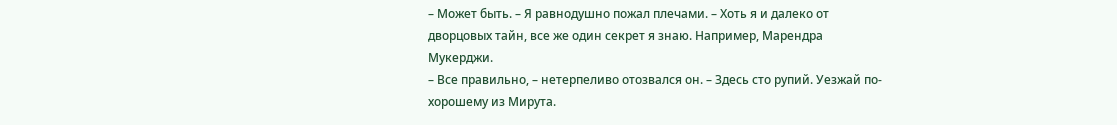– Может быть. – Я равнодушно пожал плечами. – Хоть я и далеко от дворцовых тайн, все же один секрет я знаю. Например, Марендра Мукерджи.
– Все правильно, – нетерпеливо отозвался он. – Здесь сто рупий. Уезжай по-хорошему из Мирута.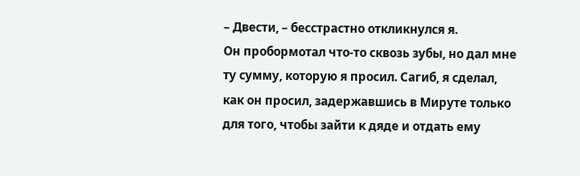– Двести, – бесстрастно откликнулся я.
Он пробормотал что-то сквозь зубы, но дал мне ту сумму, которую я просил. Сагиб, я сделал, как он просил, задержавшись в Мируте только для того, чтобы зайти к дяде и отдать ему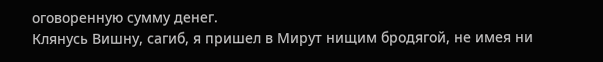оговоренную сумму денег.
Клянусь Вишну, сагиб, я пришел в Мирут нищим бродягой, не имея ни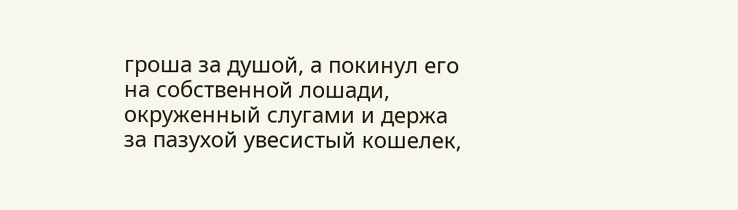гроша за душой, а покинул его на собственной лошади, окруженный слугами и держа за пазухой увесистый кошелек,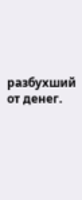разбухший от денег.